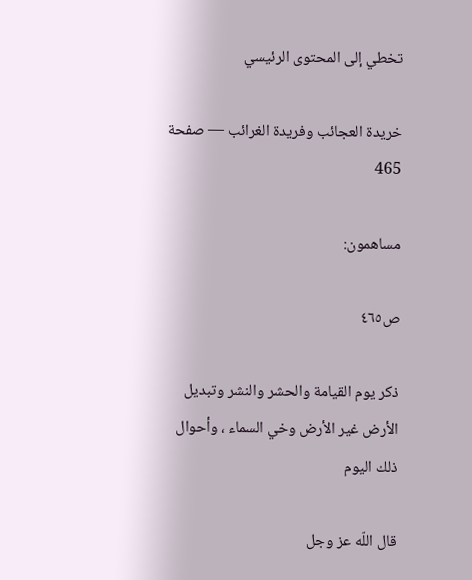تخطي إلى المحتوى الرئيسي

خريدة العجائب وفريدة الغرائب — صفحة 465

مساهمون:

ص٤٦٥

ذكر يوم القيامة والحشر والنشر وتبديل الأرض غير الأرض وخي السماء ، وأحوال ذلك اليوم

قال اللّه عز وجل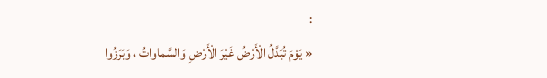:
« يَوْمَ تُبَدَّلُ الْأَرْضُ غَيْرَ الْأَرْضِ وَالسَّماواتُ ، وَبَرَزُوا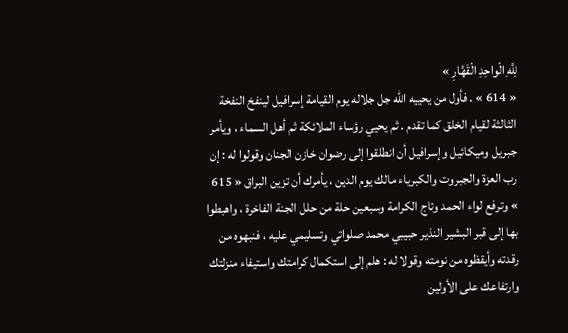لِلَّهِ الْواحِدِ الْقَهَّارِ »
« 614 » . فأول من يحييه اللّه جل جلاله يوم القيامة إسرافيل لينفخ النفخة الثالثة لقيام الخلق كما تقدم . ثم يحيي رؤساء الملائكة ثم أهل السماء ، ويأمر جبريل وميكائيل وإسرافيل أن انطلقوا إلى رضوان خازن الجنان وقولوا له : إن رب العزة والجبروت والكبرياء مالك يوم الدين ، يأمرك أن تزين البراق « 615 » وترفع لواء الحمد وتاج الكرامة وسبعين حلة من حلل الجنة الفاخرة ، واهبطوا بها إلى قبر البشير النذير حبيبي محمد صلواتي وتسليمي عليه ، فنبهوه من رقدته وأيقظوه من نومته وقولا له : هلم إلى استكمال كرامتك واستيفاء منزلتك وارتفاعك على الأولين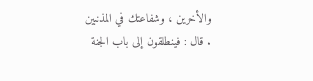والأخرين ، وشفاعتك في المذنبين . قال : فينطلقون إلى باب الجنة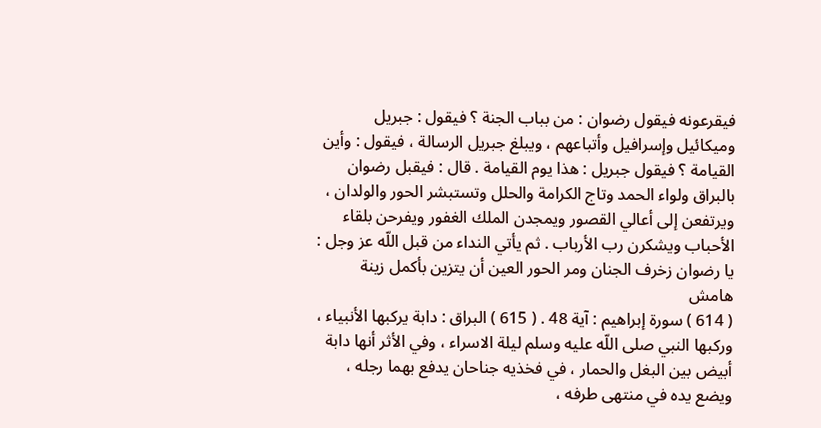فيقرعونه فيقول رضوان : من بباب الجنة ؟ فيقول : جبريل وميكائيل وإسرافيل وأتباعهم ، ويبلغ جبريل الرسالة ، فيقول : وأين القيامة ؟ فيقول جبريل : هذا يوم القيامة . قال : فيقبل رضوان بالبراق ولواء الحمد وتاج الكرامة والحلل وتستبشر الحور والولدان ، ويرتفعن إلى أعالي القصور ويمجدن الملك الغفور ويفرحن بلقاء الأحباب ويشكرن رب الأرباب . ثم يأتي النداء من قبل اللّه عز وجل : يا رضوان زخرف الجنان ومر الحور العين أن يتزين بأكمل زينة
هامش
( 614 ) سورة إبراهيم : آية 48 . ( 615 ) البراق : دابة يركبها الأنبياء ، وركبها النبي صلى اللّه عليه وسلم ليلة الاسراء ، وفي الأثر أنها دابة أبيض بين البغل والحمار ، في فخذيه جناحان يدفع بهما رجله ، ويضع يده في منتهى طرفه ،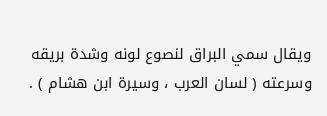ويقال سمي البراق لنصوع لونه وشدة بريقه وسرعته ( لسان العرب ، وسيرة ابن هشام ) .